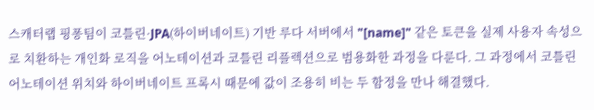스캐터랩 핑퐁팀이 코틀린·JPA(하이버네이트) 기반 루다 서버에서 "[name]" 같은 토큰을 실제 사용자 속성으로 치환하는 개인화 로직을 어노테이션과 코틀린 리플렉션으로 범용화한 과정을 다룬다. 그 과정에서 코틀린 어노테이션 위치와 하이버네이트 프록시 때문에 값이 조용히 비는 두 함정을 만나 해결했다.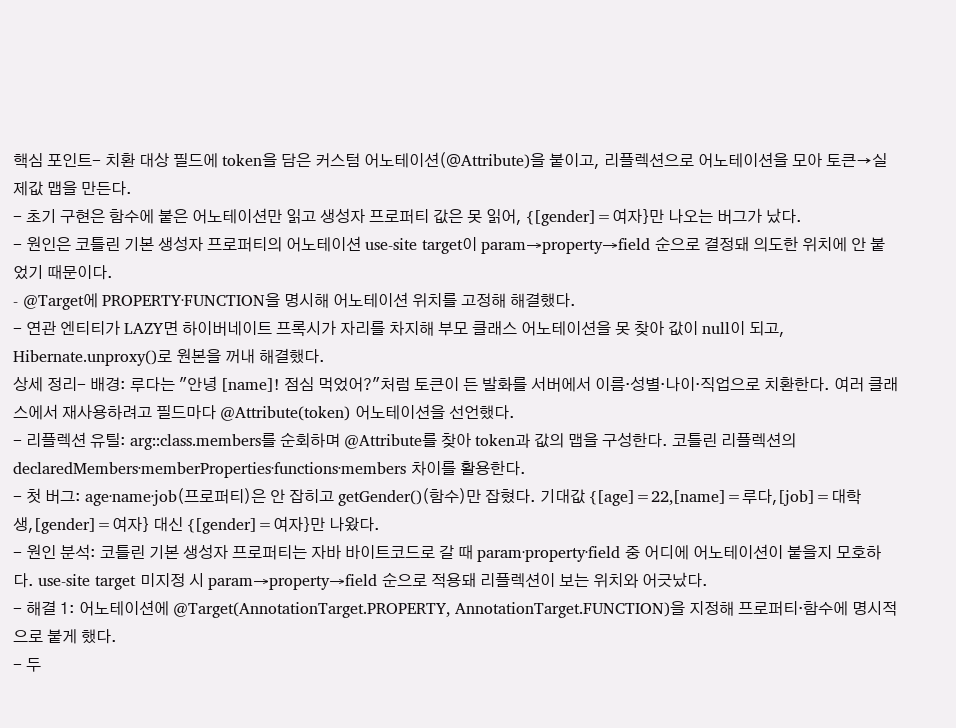핵심 포인트- 치환 대상 필드에 token을 담은 커스텀 어노테이션(@Attribute)을 붙이고, 리플렉션으로 어노테이션을 모아 토큰→실제값 맵을 만든다.
- 초기 구현은 함수에 붙은 어노테이션만 읽고 생성자 프로퍼티 값은 못 읽어, {[gender]=여자}만 나오는 버그가 났다.
- 원인은 코틀린 기본 생성자 프로퍼티의 어노테이션 use-site target이 param→property→field 순으로 결정돼 의도한 위치에 안 붙었기 때문이다.
- @Target에 PROPERTY·FUNCTION을 명시해 어노테이션 위치를 고정해 해결했다.
- 연관 엔티티가 LAZY면 하이버네이트 프록시가 자리를 차지해 부모 클래스 어노테이션을 못 찾아 값이 null이 되고, Hibernate.unproxy()로 원본을 꺼내 해결했다.
상세 정리- 배경: 루다는 "안녕 [name]! 점심 먹었어?"처럼 토큰이 든 발화를 서버에서 이름·성별·나이·직업으로 치환한다. 여러 클래스에서 재사용하려고 필드마다 @Attribute(token) 어노테이션을 선언했다.
- 리플렉션 유틸: arg::class.members를 순회하며 @Attribute를 찾아 token과 값의 맵을 구성한다. 코틀린 리플렉션의 declaredMembers·memberProperties·functions·members 차이를 활용한다.
- 첫 버그: age·name·job(프로퍼티)은 안 잡히고 getGender()(함수)만 잡혔다. 기대값 {[age]=22,[name]=루다,[job]=대학생,[gender]=여자} 대신 {[gender]=여자}만 나왔다.
- 원인 분석: 코틀린 기본 생성자 프로퍼티는 자바 바이트코드로 갈 때 param·property·field 중 어디에 어노테이션이 붙을지 모호하다. use-site target 미지정 시 param→property→field 순으로 적용돼 리플렉션이 보는 위치와 어긋났다.
- 해결 1: 어노테이션에 @Target(AnnotationTarget.PROPERTY, AnnotationTarget.FUNCTION)을 지정해 프로퍼티·함수에 명시적으로 붙게 했다.
- 두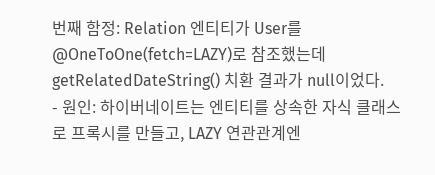번째 함정: Relation 엔티티가 User를 @OneToOne(fetch=LAZY)로 참조했는데 getRelatedDateString() 치환 결과가 null이었다.
- 원인: 하이버네이트는 엔티티를 상속한 자식 클래스로 프록시를 만들고, LAZY 연관관계엔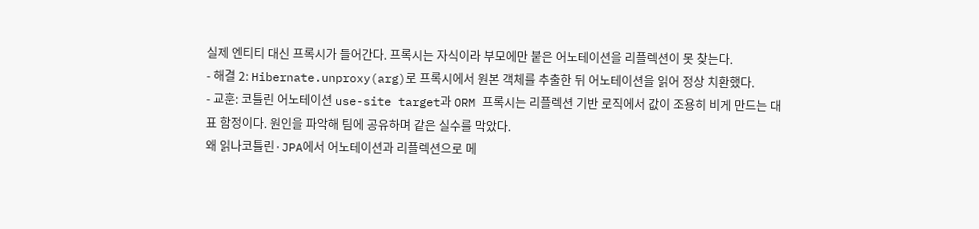실제 엔티티 대신 프록시가 들어간다. 프록시는 자식이라 부모에만 붙은 어노테이션을 리플렉션이 못 찾는다.
- 해결 2: Hibernate.unproxy(arg)로 프록시에서 원본 객체를 추출한 뒤 어노테이션을 읽어 정상 치환했다.
- 교훈: 코틀린 어노테이션 use-site target과 ORM 프록시는 리플렉션 기반 로직에서 값이 조용히 비게 만드는 대표 함정이다. 원인을 파악해 팀에 공유하며 같은 실수를 막았다.
왜 읽나코틀린·JPA에서 어노테이션과 리플렉션으로 메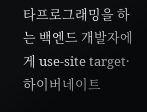타프로그래밍을 하는 백엔드 개발자에게 use-site target·하이버네이트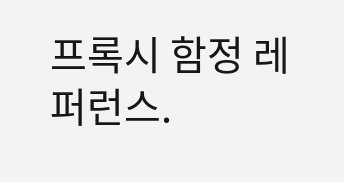프록시 함정 레퍼런스.